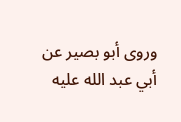وروى أبو بصير عن أبي عبد الله عليه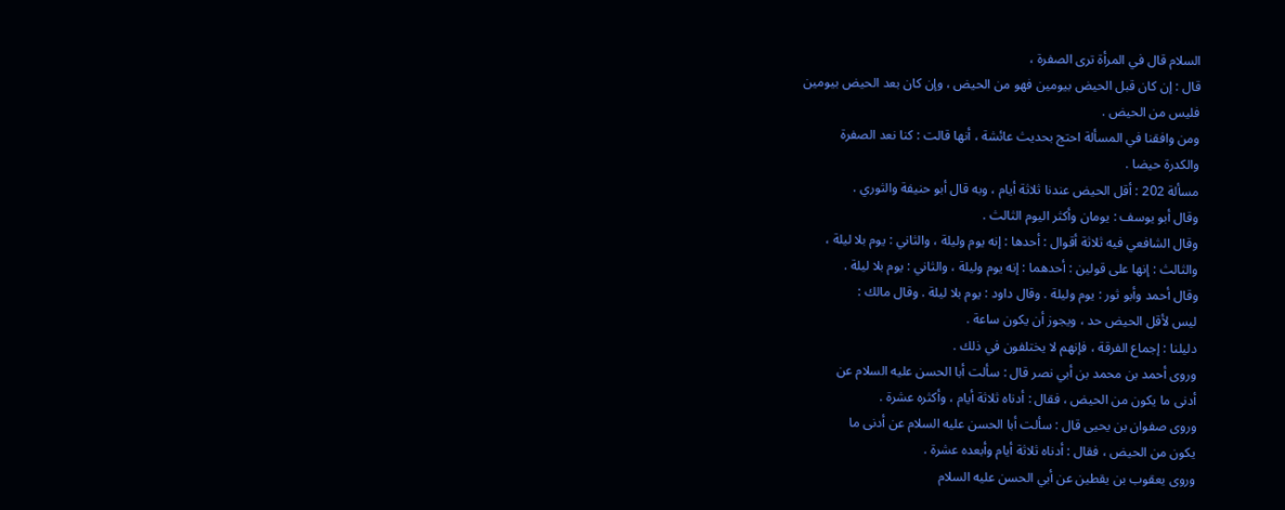السلام قال في المرأة ترى الصفرة ،
قال : إن كان قبل الحيض بيومين فهو من الحيض ، وإن كان بعد الحيض بيومين
فليس من الحيض .
ومن وافقنا في المسألة احتج بحديث عائشة ، أنها قالت : كنا نعد الصفرة
والكدرة حيضا .
مسألة 202 : أقل الحيض عندنا ثلاثة أيام ، وبه قال أبو حنيفة والثوري .
وقال أبو يوسف : يومان وأكثر اليوم الثالث .
وقال الشافعي فيه ثلاثة أقوال : أحدها : إنه يوم وليلة ، والثاني : يوم بلا ليلة ،
والثالث : إنها على قولين : أحدهما : إنه يوم وليلة ، والثاني : يوم بلا ليلة .
وقال أحمد وأبو ثور : يوم وليلة . وقال داود : يوم بلا ليلة . وقال مالك :
ليس لأقل الحيض حد ، ويجوز أن يكون ساعة .
دليلنا : إجماع الفرقة ، فإنهم لا يختلفون في ذلك .
وروى أحمد بن محمد بن أبي نصر قال : سألت أبا الحسن عليه السلام عن
أدنى ما يكون من الحيض ، فقال : أدناه ثلاثة أيام ، وأكثره عشرة .
وروى صفوان بن يحيى قال : سألت أبا الحسن عليه السلام عن أدنى ما
يكون من الحيض ، فقال : أدناه ثلاثة أيام وأبعده عشرة .
وروى يعقوب بن يقطين عن أبي الحسن عليه السلام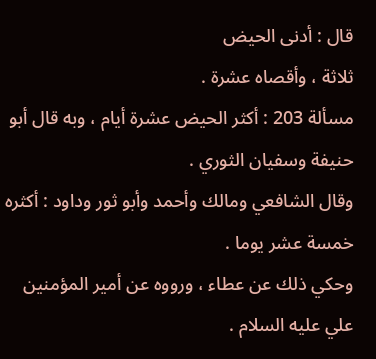قال : أدنى الحيض
ثلاثة ، وأقصاه عشرة .
مسألة 203 : أكثر الحيض عشرة أيام ، وبه قال أبو حنيفة وسفيان الثوري .
وقال الشافعي ومالك وأحمد وأبو ثور وداود : أكثره خمسة عشر يوما .
وحكي ذلك عن عطاء ، ورووه عن أمير المؤمنين علي عليه السلام .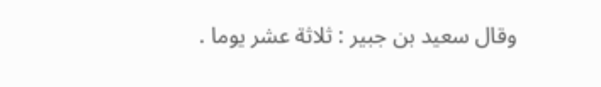وقال سعيد بن جبير : ثلاثة عشر يوما .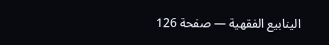الينابيع الفقهية — صفحة 126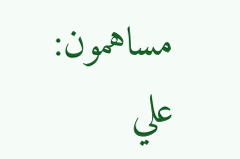مساهمون: علي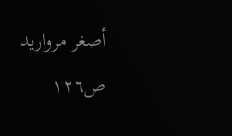أصغر مرواريد
ص١٢٦